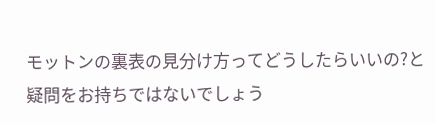モットンの裏表の見分け方ってどうしたらいいの?と疑問をお持ちではないでしょう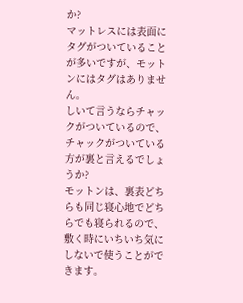か?
マットレスには表面にタグがついていることが多いですが、モットンにはタグはありません。
しいて言うならチャックがついているので、チャックがついている方が裏と言えるでしょうか?
モットンは、裏表どちらも同じ寝心地でどちらでも寝られるので、
敷く時にいちいち気にしないで使うことができます。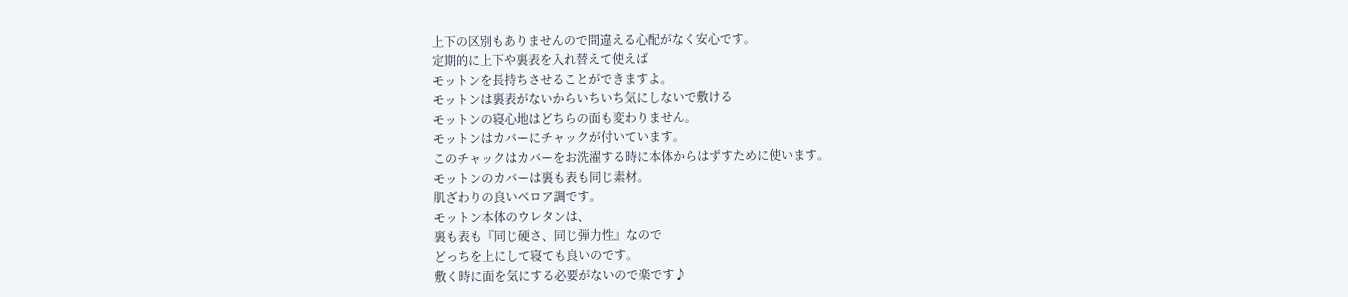上下の区別もありませんので間違える心配がなく安心です。
定期的に上下や裏表を入れ替えて使えば
モットンを長持ちさせることができますよ。
モットンは裏表がないからいちいち気にしないで敷ける
モットンの寝心地はどちらの面も変わりません。
モットンはカバーにチャックが付いています。
このチャックはカバーをお洗濯する時に本体からはずすために使います。
モットンのカバーは裏も表も同じ素材。
肌ざわりの良いベロア調です。
モットン本体のウレタンは、
裏も表も『同じ硬さ、同じ弾力性』なので
どっちを上にして寝ても良いのです。
敷く時に面を気にする必要がないので楽です♪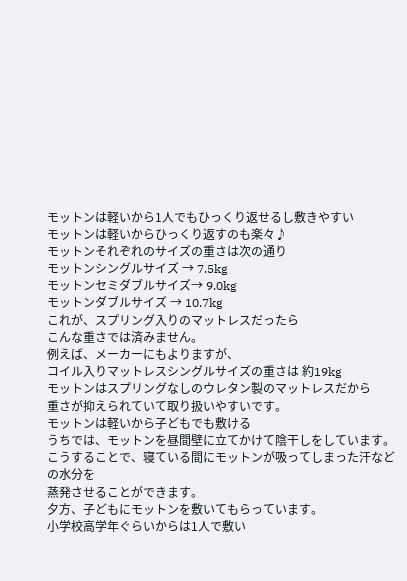モットンは軽いから1人でもひっくり返せるし敷きやすい
モットンは軽いからひっくり返すのも楽々♪
モットンそれぞれのサイズの重さは次の通り
モットンシングルサイズ → 7.5kg
モットンセミダブルサイズ→ 9.0kg
モットンダブルサイズ → 10.7kg
これが、スプリング入りのマットレスだったら
こんな重さでは済みません。
例えば、メーカーにもよりますが、
コイル入りマットレスシングルサイズの重さは 約19kg
モットンはスプリングなしのウレタン製のマットレスだから
重さが抑えられていて取り扱いやすいです。
モットンは軽いから子どもでも敷ける
うちでは、モットンを昼間壁に立てかけて陰干しをしています。
こうすることで、寝ている間にモットンが吸ってしまった汗などの水分を
蒸発させることができます。
夕方、子どもにモットンを敷いてもらっています。
小学校高学年ぐらいからは1人で敷い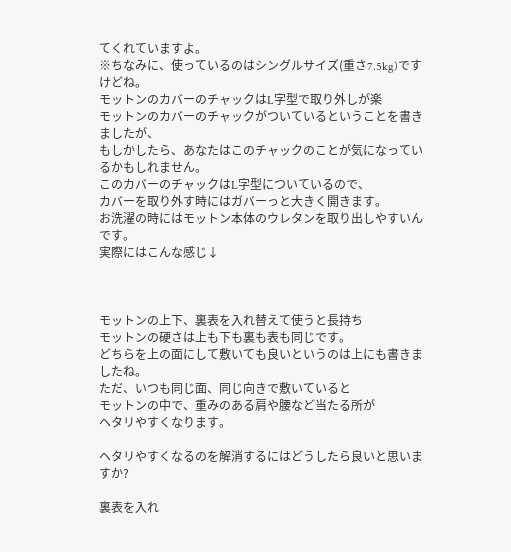てくれていますよ。
※ちなみに、使っているのはシングルサイズ(重さ7.5kg)ですけどね。
モットンのカバーのチャックはL字型で取り外しが楽
モットンのカバーのチャックがついているということを書きましたが、
もしかしたら、あなたはこのチャックのことが気になっているかもしれません。
このカバーのチャックはL字型についているので、
カバーを取り外す時にはガバーっと大きく開きます。
お洗濯の時にはモットン本体のウレタンを取り出しやすいんです。
実際にはこんな感じ↓



モットンの上下、裏表を入れ替えて使うと長持ち
モットンの硬さは上も下も裏も表も同じです。
どちらを上の面にして敷いても良いというのは上にも書きましたね。
ただ、いつも同じ面、同じ向きで敷いていると
モットンの中で、重みのある肩や腰など当たる所が
ヘタリやすくなります。

ヘタリやすくなるのを解消するにはどうしたら良いと思いますか?

裏表を入れ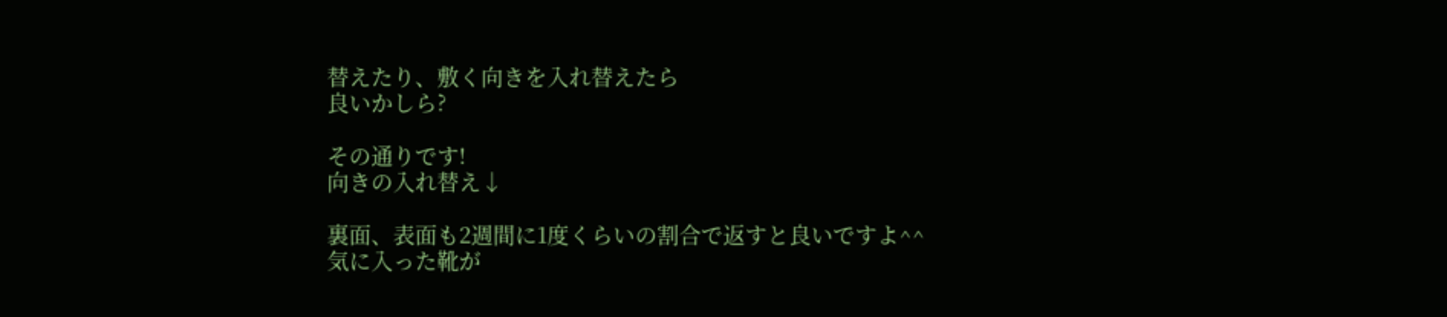替えたり、敷く向きを入れ替えたら
良いかしら?

その通りです!
向きの入れ替え↓

裏面、表面も2週間に1度くらいの割合で返すと良いですよ^^
気に入った靴が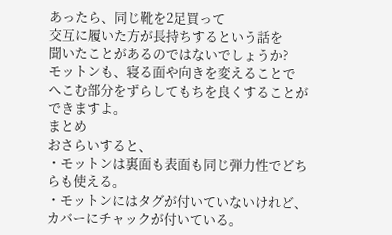あったら、同じ靴を2足買って
交互に履いた方が長持ちするという話を
聞いたことがあるのではないでしょうか?
モットンも、寝る面や向きを変えることで
へこむ部分をずらしてもちを良くすることができますよ。
まとめ
おさらいすると、
・モットンは裏面も表面も同じ弾力性でどちらも使える。
・モットンにはタグが付いていないけれど、カバーにチャックが付いている。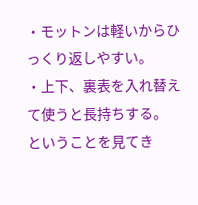・モットンは軽いからひっくり返しやすい。
・上下、裏表を入れ替えて使うと長持ちする。
ということを見てき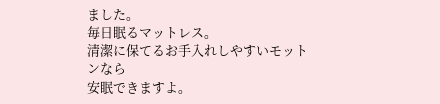ました。
毎日眠るマットレス。
清潔に保てるお手入れしやすいモットンなら
安眠できますよ。